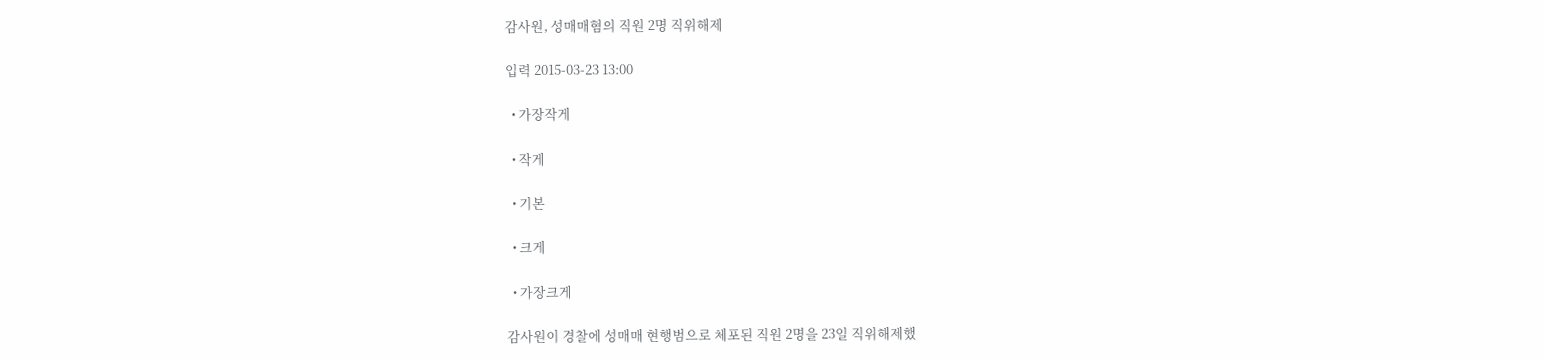감사원, 성매매혐의 직원 2명 직위해제

입력 2015-03-23 13:00

  • 가장작게

  • 작게

  • 기본

  • 크게

  • 가장크게

감사원이 경찰에 성매매 현행범으로 체포된 직원 2명을 23일 직위해제했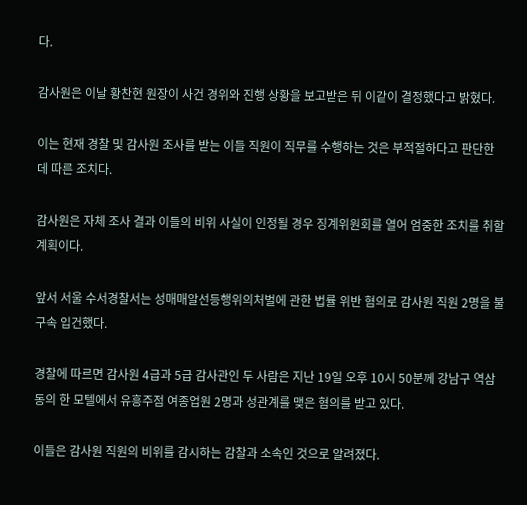다.

감사원은 이날 황찬현 원장이 사건 경위와 진행 상황을 보고받은 뒤 이같이 결정했다고 밝혔다.

이는 현재 경찰 및 감사원 조사를 받는 이들 직원이 직무를 수행하는 것은 부적절하다고 판단한 데 따른 조치다.

감사원은 자체 조사 결과 이들의 비위 사실이 인정될 경우 징계위원회를 열어 엄중한 조치를 취할 계획이다.

앞서 서울 수서경찰서는 성매매알선등행위의처벌에 관한 법률 위반 혐의로 감사원 직원 2명을 불구속 입건했다.

경찰에 따르면 감사원 4급과 5급 감사관인 두 사람은 지난 19일 오후 10시 50분께 강남구 역삼동의 한 모텔에서 유흥주점 여종업원 2명과 성관계를 맺은 혐의를 받고 있다.

이들은 감사원 직원의 비위를 감시하는 감찰과 소속인 것으로 알려졌다.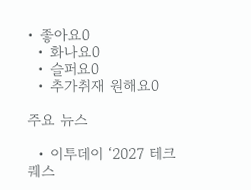• 좋아요0
  • 화나요0
  • 슬퍼요0
  • 추가취재 원해요0

주요 뉴스

  • 이투데이 ‘2027 테크 퀘스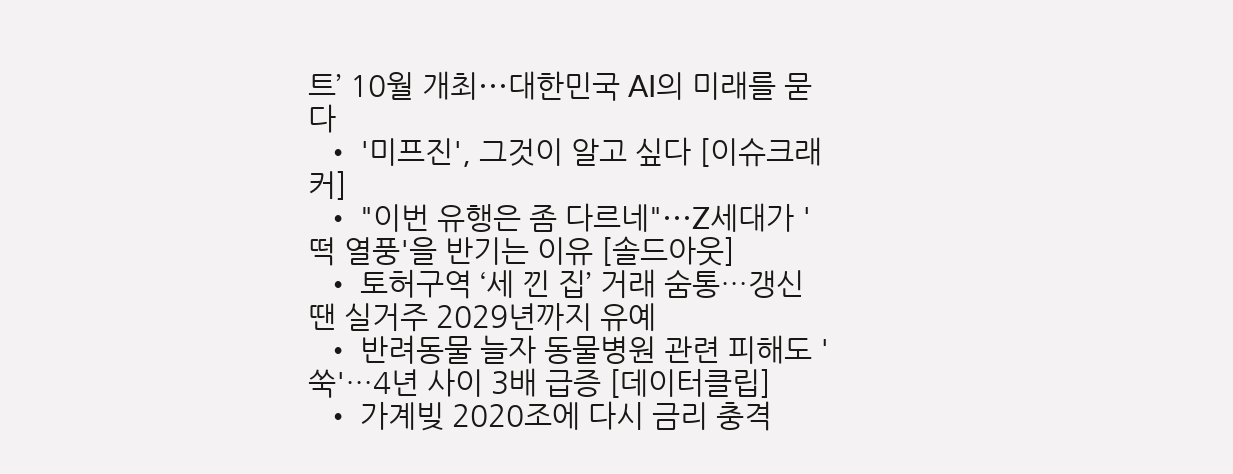트’ 10월 개최⋯대한민국 AI의 미래를 묻다
  • '미프진', 그것이 알고 싶다 [이슈크래커]
  • "이번 유행은 좀 다르네"⋯Z세대가 '떡 열풍'을 반기는 이유 [솔드아웃]
  • 토허구역 ‘세 낀 집’ 거래 숨통…갱신 땐 실거주 2029년까지 유예
  • 반려동물 늘자 동물병원 관련 피해도 '쑥'…4년 사이 3배 급증 [데이터클립]
  • 가계빚 2020조에 다시 금리 충격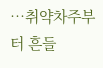⋯취약차주부터 흔들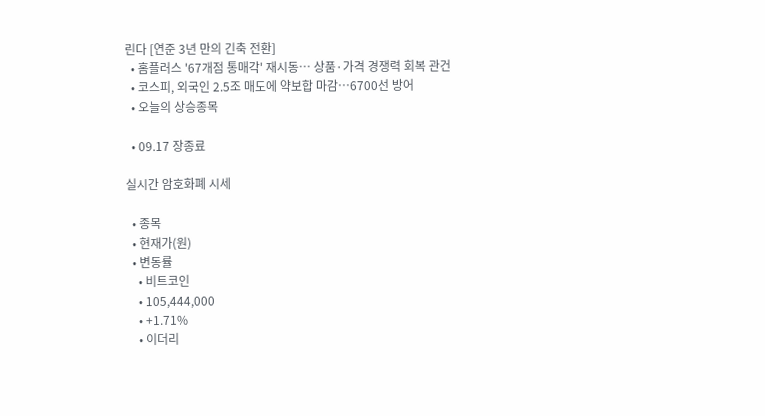린다 [연준 3년 만의 긴축 전환]
  • 홈플러스 '67개점 통매각' 재시동… 상품·가격 경쟁력 회복 관건
  • 코스피, 외국인 2.5조 매도에 약보합 마감…6700선 방어
  • 오늘의 상승종목

  • 09.17 장종료

실시간 암호화폐 시세

  • 종목
  • 현재가(원)
  • 변동률
    • 비트코인
    • 105,444,000
    • +1.71%
    • 이더리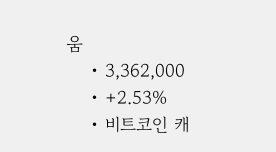움
    • 3,362,000
    • +2.53%
    • 비트코인 캐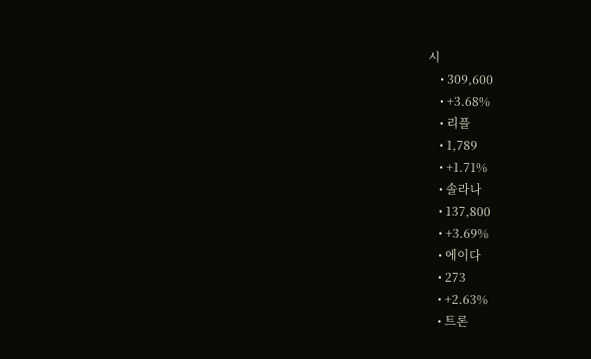시
    • 309,600
    • +3.68%
    • 리플
    • 1,789
    • +1.71%
    • 솔라나
    • 137,800
    • +3.69%
    • 에이다
    • 273
    • +2.63%
    • 트론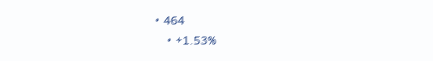• 464
    • +1.53%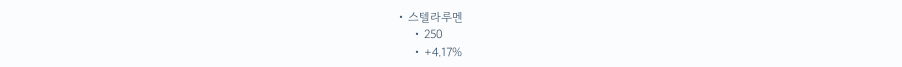• 스텔라루멘
    • 250
    • +4.17%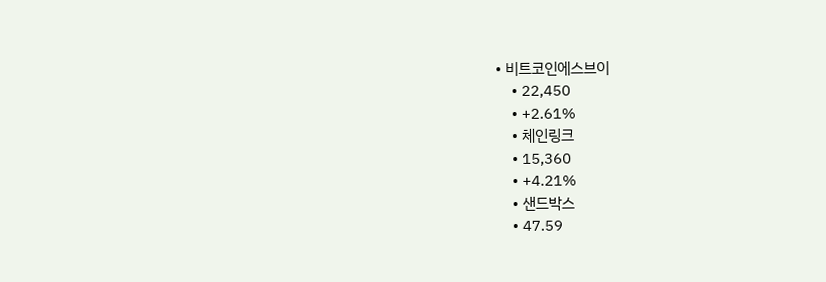• 비트코인에스브이
    • 22,450
    • +2.61%
    • 체인링크
    • 15,360
    • +4.21%
    • 샌드박스
    • 47.59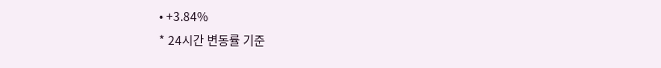• +3.84%
* 24시간 변동률 기준